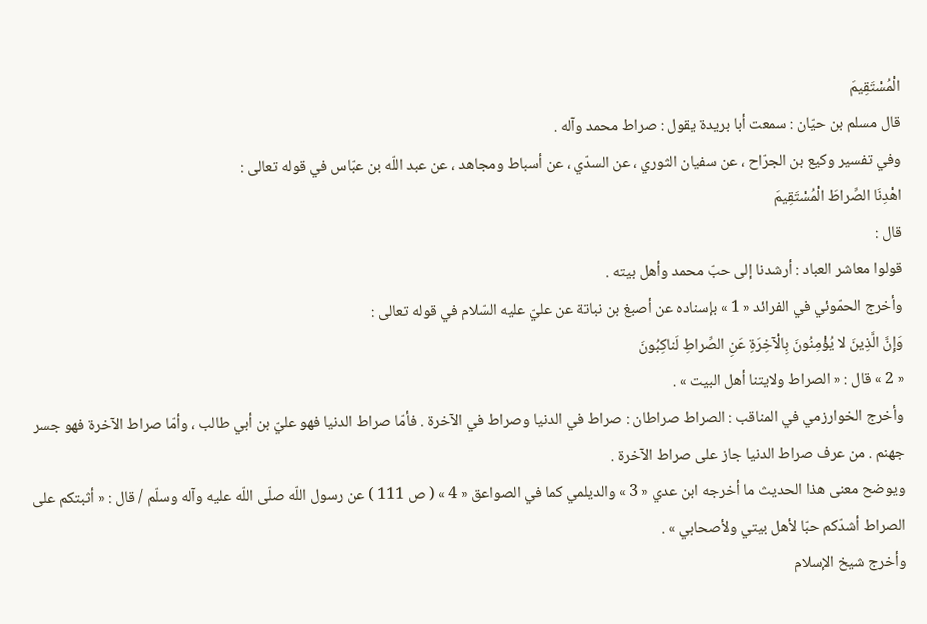الْمُسْتَقِيمَ
قال مسلم بن حيّان : سمعت أبا بريدة يقول : صراط محمد وآله .
وفي تفسير وكيع بن الجرّاح ، عن سفيان الثوري ، عن السدّي ، عن أسباط ومجاهد ، عن عبد اللّه بن عبّاس في قوله تعالى :
اهْدِنَا الصِّراطَ الْمُسْتَقِيمَ
قال :
قولوا معاشر العباد : أرشدنا إلى حبّ محمد وأهل بيته .
وأخرج الحمّوئي في الفرائد « 1 » بإسناده عن أصبغ بن نباتة عن عليّ عليه السّلام في قوله تعالى :
وَإِنَّ الَّذِينَ لا يُؤْمِنُونَ بِالْآخِرَةِ عَنِ الصِّراطِ لَناكِبُونَ
« 2 » قال : « الصراط ولايتنا أهل البيت » .
وأخرج الخوارزمي في المناقب : الصراط صراطان : صراط في الدنيا وصراط في الآخرة . فأمّا صراط الدنيا فهو عليّ بن أبي طالب ، وأمّا صراط الآخرة فهو جسر جهنم . من عرف صراط الدنيا جاز على صراط الآخرة .
ويوضح معنى هذا الحديث ما أخرجه ابن عدي « 3 » والديلمي كما في الصواعق « 4 » ( ص 111 ) عن رسول اللّه صلّى اللّه عليه وآله وسلّم / قال : « أثبتكم على الصراط أشدّكم حبّا لأهل بيتي ولأصحابي » .
وأخرج شيخ الإسلام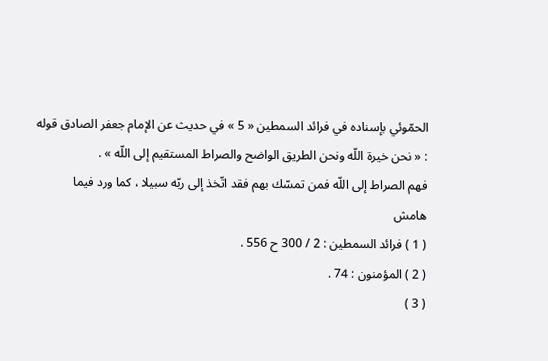الحمّوئي بإسناده في فرائد السمطين « 5 » في حديث عن الإمام جعفر الصادق قوله : « نحن خيرة اللّه ونحن الطريق الواضح والصراط المستقيم إلى اللّه » .
فهم الصراط إلى اللّه فمن تمسّك بهم فقد اتّخذ إلى ربّه سبيلا ، كما ورد فيما
هامش
( 1 ) فرائد السمطين : 2 / 300 ح 556 .
( 2 ) المؤمنون : 74 .
( 3 )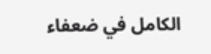الكامل في ضعفاء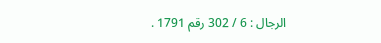الرجال : 6 / 302 رقم 1791 .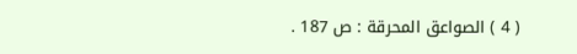( 4 ) الصواعق المحرقة : ص 187 .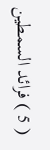( 5 ) فرائد السمطين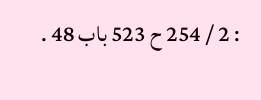: 2 / 254 ح 523 باب 48 .